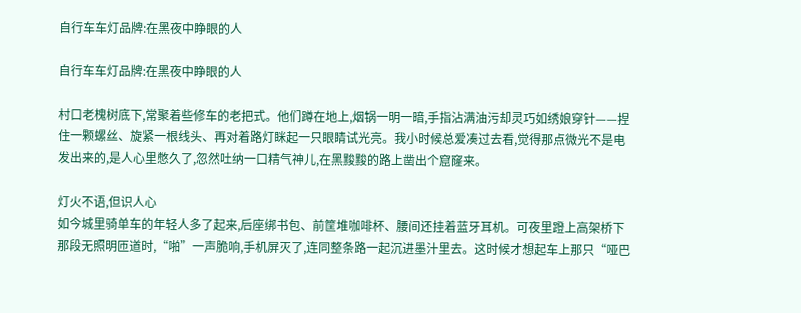自行车车灯品牌:在黑夜中睁眼的人

自行车车灯品牌:在黑夜中睁眼的人

村口老槐树底下,常聚着些修车的老把式。他们蹲在地上,烟锅一明一暗,手指沾满油污却灵巧如绣娘穿针——捏住一颗螺丝、旋紧一根线头、再对着路灯眯起一只眼睛试光亮。我小时候总爱凑过去看,觉得那点微光不是电发出来的,是人心里憋久了,忽然吐纳一口精气神儿,在黑黢黢的路上凿出个窟窿来。

灯火不语,但识人心
如今城里骑单车的年轻人多了起来,后座绑书包、前筐堆咖啡杯、腰间还挂着蓝牙耳机。可夜里蹬上高架桥下那段无照明匝道时,“啪”一声脆响,手机屏灭了,连同整条路一起沉进墨汁里去。这时候才想起车上那只“哑巴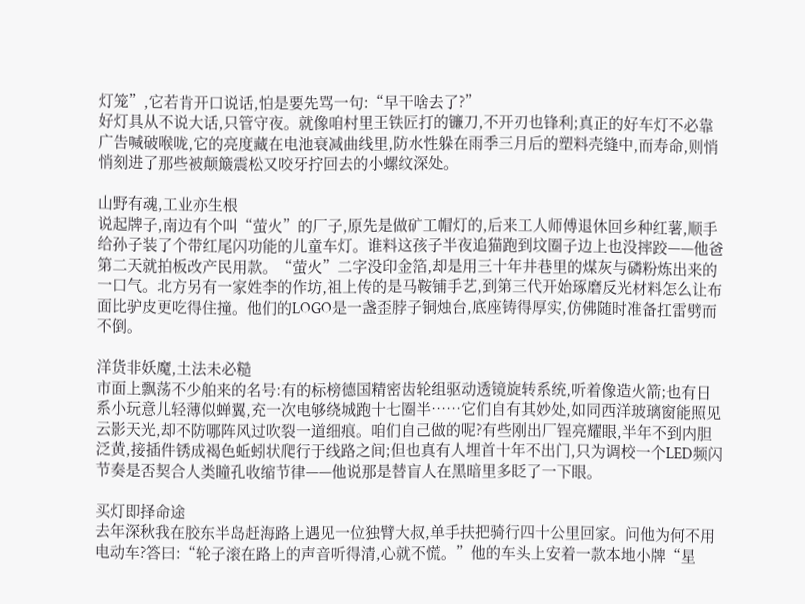灯笼”,它若肯开口说话,怕是要先骂一句:“早干啥去了?”
好灯具从不说大话,只管守夜。就像咱村里王铁匠打的镰刀,不开刃也锋利;真正的好车灯不必靠广告喊破喉咙,它的亮度藏在电池衰减曲线里,防水性躲在雨季三月后的塑料壳缝中,而寿命,则悄悄刻进了那些被颠簸震松又咬牙拧回去的小螺纹深处。

山野有魂,工业亦生根
说起牌子,南边有个叫“萤火”的厂子,原先是做矿工帽灯的,后来工人师傅退休回乡种红薯,顺手给孙子装了个带红尾闪功能的儿童车灯。谁料这孩子半夜追猫跑到坟圈子边上也没摔跤——他爸第二天就拍板改产民用款。“萤火”二字没印金箔,却是用三十年井巷里的煤灰与磷粉炼出来的一口气。北方另有一家姓李的作坊,祖上传的是马鞍铺手艺,到第三代开始琢磨反光材料怎么让布面比驴皮更吃得住撞。他们的LOGO是一盏歪脖子铜烛台,底座铸得厚实,仿佛随时准备扛雷劈而不倒。

洋货非妖魔,土法未必糙
市面上飘荡不少舶来的名号:有的标榜德国精密齿轮组驱动透镜旋转系统,听着像造火箭;也有日系小玩意儿轻薄似蝉翼,充一次电够绕城跑十七圈半……它们自有其妙处,如同西洋玻璃窗能照见云影天光,却不防哪阵风过吹裂一道细痕。咱们自己做的呢?有些刚出厂锃亮耀眼,半年不到内胆泛黄,接插件锈成褐色蚯蚓状爬行于线路之间;但也真有人埋首十年不出门,只为调校一个LED频闪节奏是否契合人类瞳孔收缩节律——他说那是替盲人在黑暗里多眨了一下眼。

买灯即择命途
去年深秋我在胶东半岛赶海路上遇见一位独臂大叔,单手扶把骑行四十公里回家。问他为何不用电动车?答曰:“轮子滚在路上的声音听得清,心就不慌。”他的车头上安着一款本地小牌“星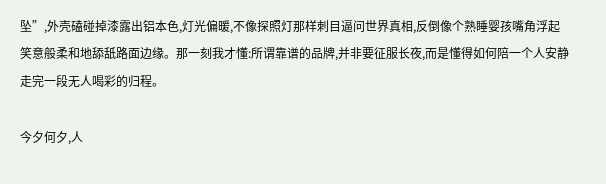坠”,外壳磕碰掉漆露出铝本色,灯光偏暖,不像探照灯那样刺目逼问世界真相,反倒像个熟睡婴孩嘴角浮起笑意般柔和地舔舐路面边缘。那一刻我才懂:所谓靠谱的品牌,并非要征服长夜,而是懂得如何陪一个人安静走完一段无人喝彩的归程。

今夕何夕,人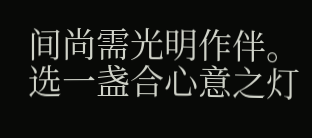间尚需光明作伴。选一盏合心意之灯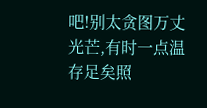吧!别太贪图万丈光芒,有时一点温存足矣照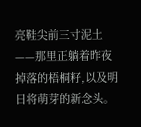亮鞋尖前三寸泥土——那里正躺着昨夜掉落的梧桐籽,以及明日将萌芽的新念头。